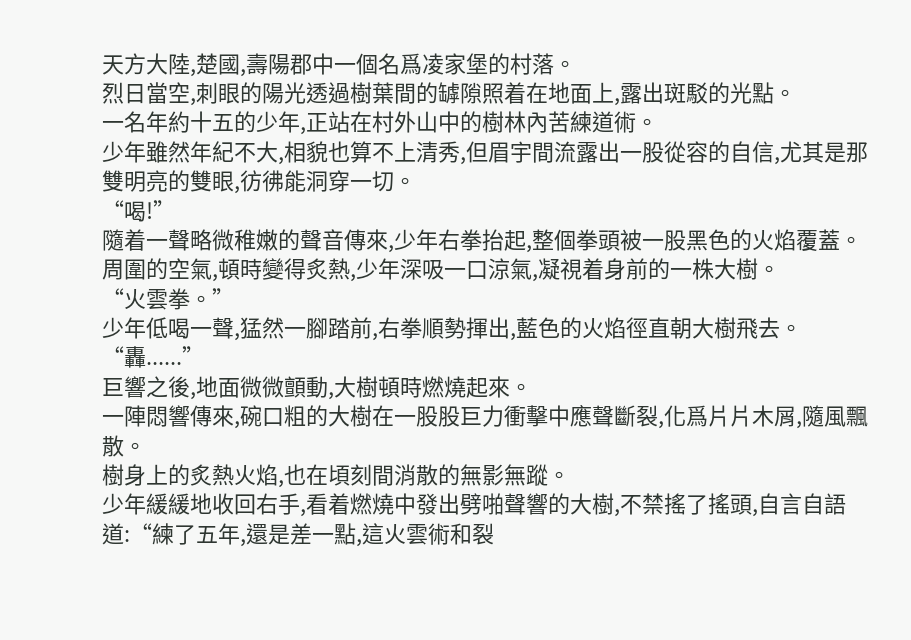天方大陸,楚國,壽陽郡中一個名爲凌家堡的村落。
烈日當空,刺眼的陽光透過樹葉間的罅隙照着在地面上,露出斑駁的光點。
一名年約十五的少年,正站在村外山中的樹林內苦練道術。
少年雖然年紀不大,相貌也算不上清秀,但眉宇間流露出一股從容的自信,尤其是那雙明亮的雙眼,彷彿能洞穿一切。
“喝!”
隨着一聲略微稚嫩的聲音傳來,少年右拳抬起,整個拳頭被一股黑色的火焰覆蓋。
周圍的空氣,頓時變得炙熱,少年深吸一口涼氣,凝視着身前的一株大樹。
“火雲拳。”
少年低喝一聲,猛然一腳踏前,右拳順勢揮出,藍色的火焰徑直朝大樹飛去。
“轟......”
巨響之後,地面微微顫動,大樹頓時燃燒起來。
一陣悶響傳來,碗口粗的大樹在一股股巨力衝擊中應聲斷裂,化爲片片木屑,隨風飄散。
樹身上的炙熱火焰,也在頃刻間消散的無影無蹤。
少年緩緩地收回右手,看着燃燒中發出劈啪聲響的大樹,不禁搖了搖頭,自言自語道:“練了五年,還是差一點,這火雲術和裂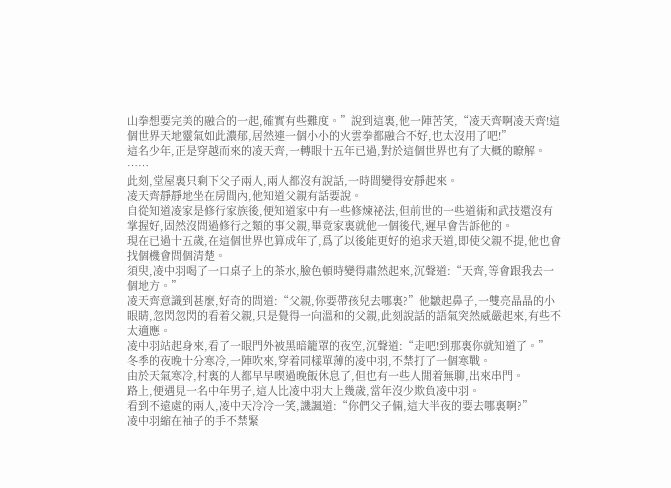山拳想要完美的融合的一起,確實有些難度。”說到這裏,他一陣苦笑,“凌天齊啊凌天齊!這個世界天地靈氣如此濃郁,居然連一個小小的火雲拳都融合不好,也太沒用了吧!”
這名少年,正是穿越而來的凌天齊,一轉眼十五年已過,對於這個世界也有了大概的瞭解。
……
此刻,堂屋裏只剩下父子兩人,兩人都沒有說話,一時間變得安靜起來。
凌天齊靜靜地坐在房間內,他知道父親有話要說。
自從知道凌家是修行家族後,便知道家中有一些修煉祕法,但前世的一些道術和武技還沒有掌握好,固然沒問過修行之類的事父親,畢竟家裏就他一個後代,遲早會告訴他的。
現在已過十五歲,在這個世界也算成年了,爲了以後能更好的追求天道,即使父親不提,他也會找個機會問個清楚。
須臾,凌中羽喝了一口桌子上的茶水,臉色頓時變得肅然起來,沉聲道:“天齊,等會跟我去一個地方。”
凌天齊意識到甚麼,好奇的問道:“父親,你要帶孩兒去哪裏?”他皺起鼻子,一雙亮晶晶的小眼睛,忽閃忽閃的看着父親,只是覺得一向溫和的父親,此刻說話的語氣突然威嚴起來,有些不太適應。
凌中羽站起身來,看了一眼門外被黑暗籠罩的夜空,沉聲道:“走吧!到那裏你就知道了。”
冬季的夜晚十分寒冷,一陣吹來,穿着同樣單薄的凌中羽,不禁打了一個寒戰。
由於天氣寒冷,村裏的人都早早喫過晚飯休息了,但也有一些人閒着無聊,出來串門。
路上,便遇見一名中年男子,這人比凌中羽大上幾歲,當年沒少欺負凌中羽。
看到不遠處的兩人,凌中天冷冷一笑,譏諷道:“你們父子倆,這大半夜的要去哪裏啊?”
凌中羽縮在袖子的手不禁緊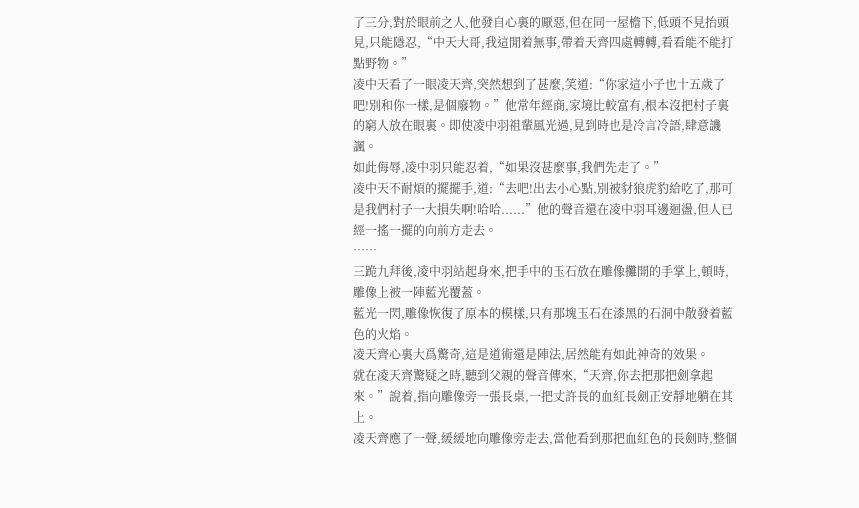了三分,對於眼前之人,他發自心裏的厭惡,但在同一屋檐下,低頭不見抬頭見,只能隱忍,“中天大哥,我這閒着無事,帶着天齊四處轉轉,看看能不能打點野物。”
凌中天看了一眼凌天齊,突然想到了甚麼,笑道:“你家這小子也十五歲了吧!別和你一樣,是個廢物。”他常年經商,家境比較富有,根本沒把村子裏的窮人放在眼裏。即使凌中羽祖輩風光過,見到時也是冷言冷語,肆意譏諷。
如此侮辱,凌中羽只能忍着,“如果沒甚麼事,我們先走了。”
凌中天不耐煩的擺擺手,道:“去吧!出去小心點,別被豺狼虎豹給吃了,那可是我們村子一大損失啊!哈哈......”他的聲音還在凌中羽耳邊迴盪,但人已經一搖一擺的向前方走去。
……
三跪九拜後,凌中羽站起身來,把手中的玉石放在雕像攤開的手掌上,頓時,雕像上被一陣藍光覆蓋。
藍光一閃,雕像恢復了原本的模樣,只有那塊玉石在漆黑的石洞中散發着藍色的火焰。
凌天齊心裏大爲驚奇,這是道術還是陣法,居然能有如此神奇的效果。
就在凌天齊驚疑之時,聽到父親的聲音傳來,“天齊,你去把那把劍拿起來。”說着,指向雕像旁一張長桌,一把丈許長的血紅長劍正安靜地躺在其上。
凌天齊應了一聲,緩緩地向雕像旁走去,當他看到那把血紅色的長劍時,整個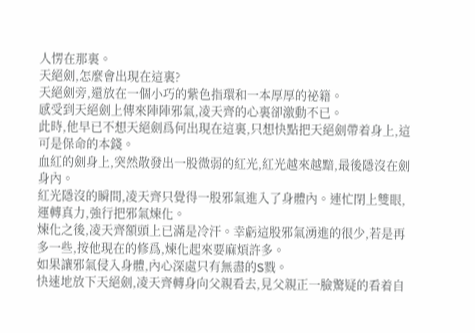人愣在那裏。
天絕劍,怎麼會出現在這裏?
天絕劍旁,還放在一個小巧的紫色指環和一本厚厚的祕籍。
感受到天絕劍上傳來陣陣邪氣,凌天齊的心裏卻激動不已。
此時,他早已不想天絕劍爲何出現在這裏,只想快點把天絕劍帶着身上,這可是保命的本錢。
血紅的劍身上,突然散發出一股微弱的紅光,紅光越來越黯,最後隱沒在劍身內。
紅光隱沒的瞬間,凌天齊只覺得一股邪氣進入了身體內。連忙閉上雙眼,運轉真力,強行把邪氣煉化。
煉化之後,凌天齊額頭上已滿是冷汗。幸虧這股邪氣湧進的很少,若是再多一些,按他現在的修爲,煉化起來要麻煩許多。
如果讓邪氣侵入身體,內心深處只有無盡的S戮。
快速地放下天絕劍,凌天齊轉身向父親看去,見父親正一臉驚疑的看着自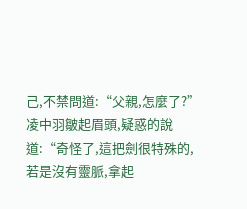己,不禁問道:“父親,怎麼了?”
凌中羽皺起眉頭,疑惑的說道:“奇怪了,這把劍很特殊的,若是沒有靈脈,拿起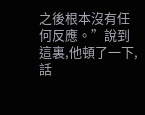之後根本沒有任何反應。”說到這裏,他頓了一下,話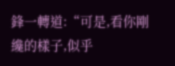鋒一轉道:“可是,看你剛纔的樣子,似乎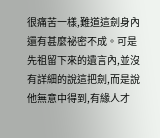很痛苦一樣,難道這劍身內還有甚麼祕密不成。可是先祖留下來的遺言內,並沒有詳細的說這把劍,而是說他無意中得到,有緣人才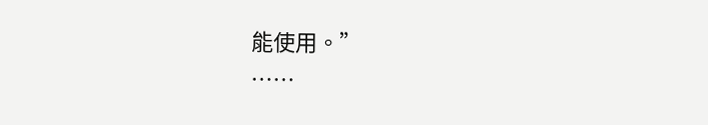能使用。”
……